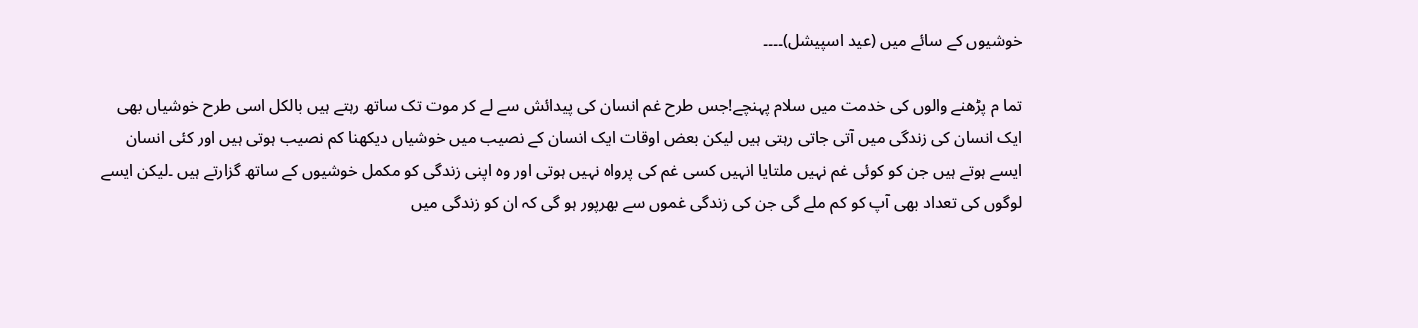خوشیوں کے سائے میں (عید اسپیشل)۔۔۔۔

تما م پڑھنے والوں کی خدمت میں سلام پہنچے!جس طرح غم انسان کی پیدائش سے لے کر موت تک ساتھ رہتے ہیں بالکل اسی طرح خوشیاں بھی ایک انسان کی زندگی میں آتی جاتی رہتی ہیں لیکن بعض اوقات ایک انسان کے نصیب میں خوشیاں دیکھنا کم نصیب ہوتی ہیں اور کئی انسان ایسے ہوتے ہیں جن کو کوئی غم نہیں ملتایا انہیں کسی غم کی پرواہ نہیں ہوتی اور وہ اپنی زندگی کو مکمل خوشیوں کے ساتھ گزارتے ہیں ۔لیکن ایسے لوگوں کی تعداد بھی آپ کو کم ملے گی جن کی زندگی غموں سے بھرپور ہو گی کہ ان کو زندگی میں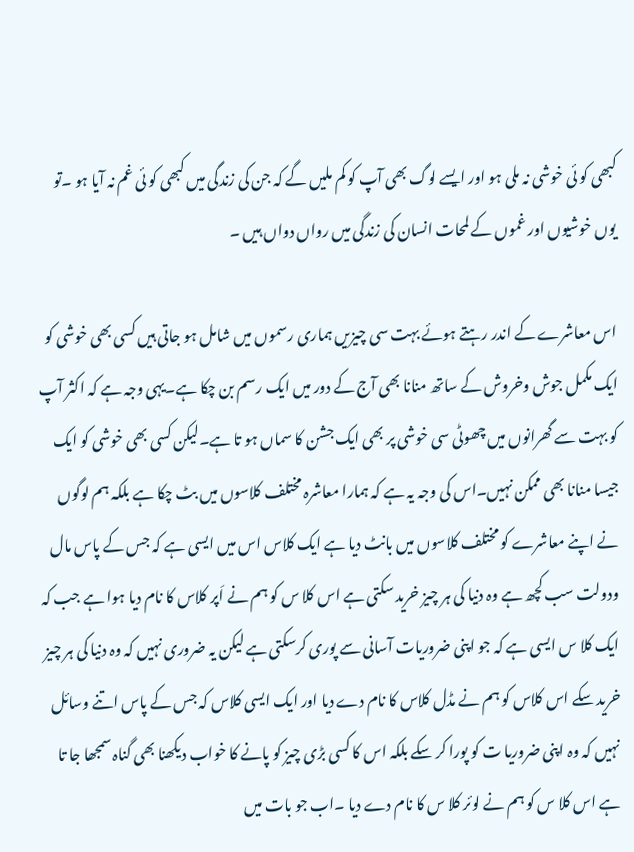کبھی کو ئی خوشی نہ ملی ہو اور ایسے لوگ بھی آپ کو کم ملیں گے کہ جن کی زندگی میں کبھی کو ئی غم نہ آیا ہو ۔تو یوں خوشیوں اور غموں کے لمحات انسان کی زندگی میں رواں دواں ہیں ۔

اس معاشرے کے اندر رہتے ہوئے بہت سی چیزیں ہماری رسموں میں شامل ہو جاتی ہیں کسی بھی خوشی کو ایک مکمل جوش وخروش کے ساتھ منانا بھی آج کے دور میں ایک رسم بن چکا ہے۔یہی وجہ ہے کہ اکثر آپ کو بہت سے گھرانوں میں چھوٹی سی خوشی پر بھی ایک جشن کا سماں ہو تا ہے۔لیکن کسی بھی خوشی کو ایک جیسا منانا بھی ممکن نہیں۔اس کی وجہ یہ ہے کہ ہمارا معاشرہ مختلف کلاسوں میں بٹ چکا ہے بلکہ ہم لوگوں نے اپنے معاشرے کو مختلف کلاسوں میں بانٹ دیا ہے ایک کلاس اس میں ایسی ہے کہ جس کے پاس مال ودولت سب کچھ ہے وہ دنیا کی ہر چیز خرید سکتی ہے اس کلا س کو ہم نے اَپر کلاس کا نام دیا ہوا ہے جب کہ ایک کلا س ایسی ہے کہ جو اپنی ضروریات آسانی سے پوری کرسکتی ہے لیکن یہ ضروری نہیں کہ وہ دنیا کی ہر چیز خرید سکے اس کلاس کو ہم نے مڈل کلاس کا نام دے دیا اور ایک ایسی کلاس کہ جس کے پاس اتنے وسائل نہیں کہ وہ اپنی ضروریا ت کو پورا کر سکے بلکہ اس کا کسی بڑی چیز کو پانے کا خواب دیکھنا بھی گناہ سمجھا جا تا ہے اس کلا س کو ہم نے لوئر کلا س کا نام دے دیا ۔اب جو بات میں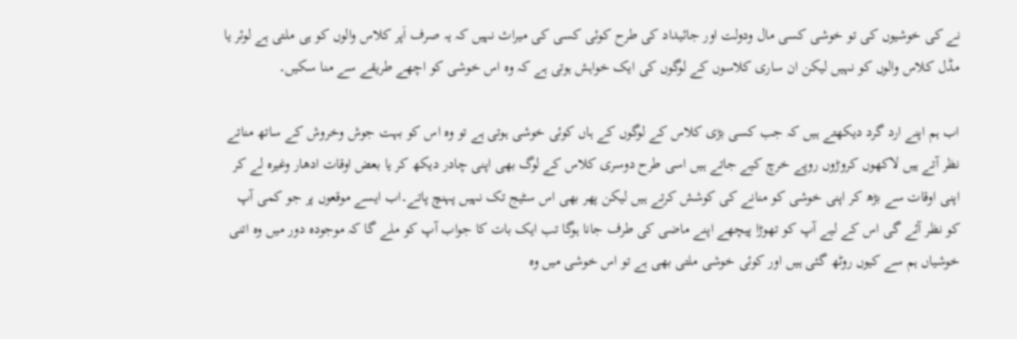نے کی خوشیوں کی تو خوشی کسی مال ودولت اور جائیداد کی طرح کوئی کسی کی میراث نہیں کہ یہ صرف اَپر کلاس والوں کو ہی ملتی ہے لوئر یا مڈل کلاس والوں کو نہیں لیکن ان ساری کلاسوں کے لوگوں کی ایک خواہش ہوتی ہے کہ وہ اس خوشی کو اچھے طریقے سے منا سکیں۔

اب ہم اپنے ارد گرد دیکھتے ہیں کہ جب کسی بڑی کلاس کے لوگوں کے ہاں کوئی خوشی ہوتی ہے تو وہ اس کو بہت جوش وخروش کے ساتھ مناتے نظر آتے ہیں لاکھوں کروڑوں روپے خرچ کیے جاتے ہیں اسی طرح دوسری کلاس کے لوگ بھی اپنی چادر دیکھ کر یا بعض اوقات ادھار وغیرہ لے کر اپنی اوقات سے بڑھ کر اپنی خوشی کو منانے کی کوشش کرتے ہیں لیکن پھر بھی اس سٹیج تک نہیں پہنچ پاتے۔اب ایسے موقعوں پر جو کمی آپ کو نظر آئے گی اس کے لیے آپ کو تھوڑا پیچھے اپنے ماضی کی طرف جانا ہوگا تب ایک بات کا جواب آپ کو ملے گا کہ موجودہ دور میں وہ اتنی خوشیاں ہم سے کیوں روٹھ گئی ہیں اور کوئی خوشی ملتی بھی ہے تو اس خوشی میں وہ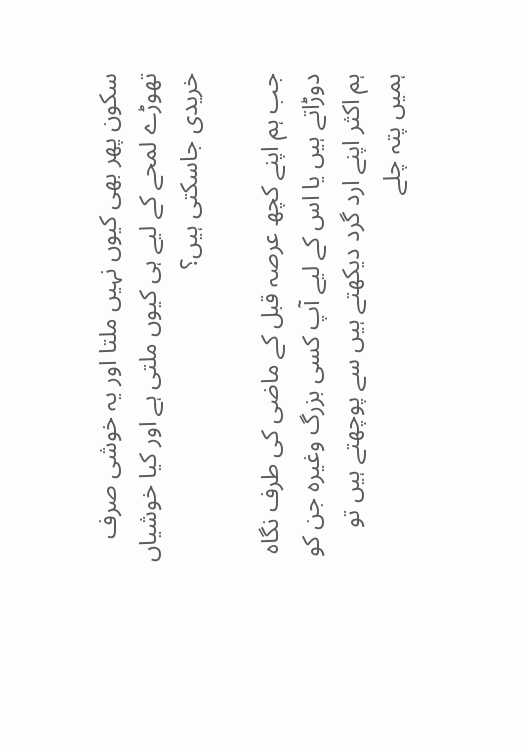سکون پھر بھی کیوں نہیں ملتا اور یہ خوشی صرف تھوڑے لمحے کے لیے ہی کیوں ملتی ہے اور کیا خوشیاں خریدی جاسکتی ہیں؟

جب ہم اپنے کچھ عرصہ قبل کے ماضی کی طرف نگاہ دوڑاتے ہیں یا اس کے لیے آپ کسی بزرگ وغیرہ جن کو ہم اکثر اپنے ارد گرد دیکھتے ہیں سے پوچھتے ہیں تو ہمیں پتہ چلے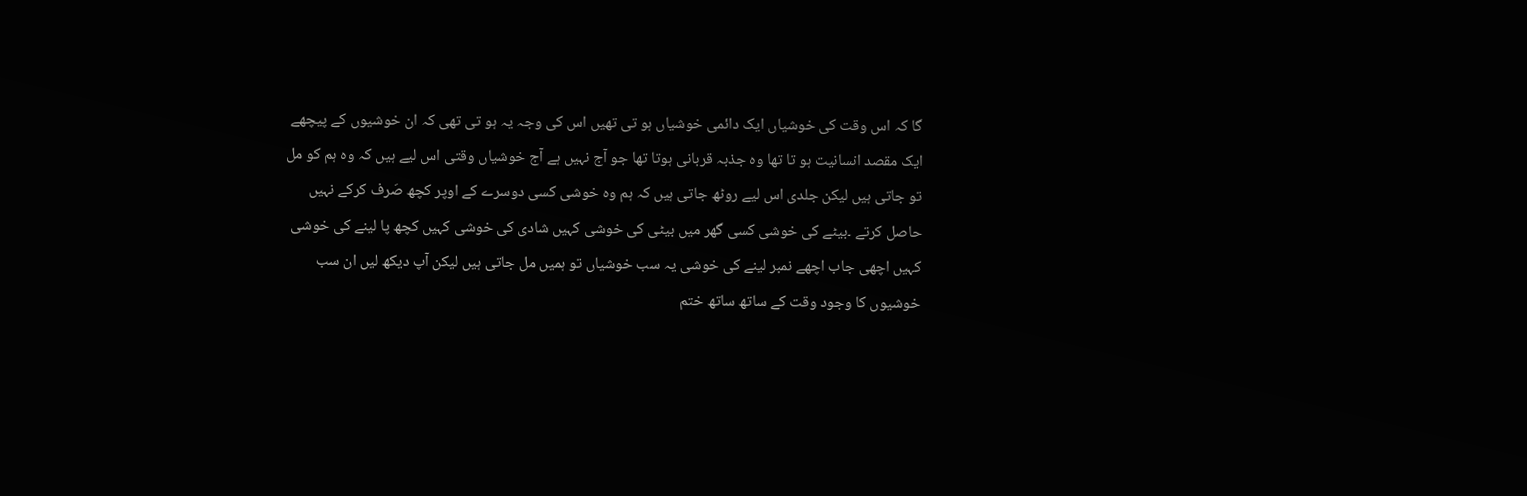گا کہ اس وقت کی خوشیاں ایک دائمی خوشیاں ہو تی تھیں اس کی وجہ یہ ہو تی تھی کہ ان خوشیوں کے پیچھے ایک مقصد انسانیت ہو تا تھا وہ جذبہ قربانی ہوتا تھا جو آج نہیں ہے آج خوشیاں وقتی اس لیے ہیں کہ وہ ہم کو مل تو جاتی ہیں لیکن جلدی اس لیے روٹھ جاتی ہیں کہ ہم وہ خوشی کسی دوسرے کے اوپر کچھ صَرف کرکے نہیں حاصل کرتے ۔بیٹے کی خوشی کسی گھر میں بیٹی کی خوشی کہیں شادی کی خوشی کہیں کچھ پا لینے کی خوشی کہیں اچھی جاب اچھے نمبر لینے کی خوشی یہ سب خوشیاں تو ہمیں مل جاتی ہیں لیکن آپ دیکھ لیں ان سب خوشیوں کا وجود وقت کے ساتھ ساتھ ختم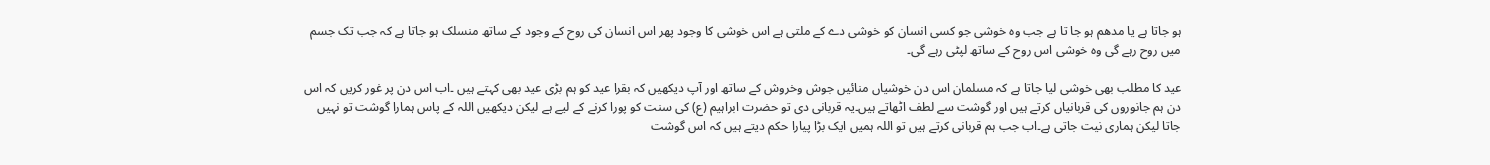ہو جاتا ہے یا مدھم ہو جا تا ہے جب وہ خوشی جو کسی انسان کو خوشی دے کے ملتی ہے اس خوشی کا وجود پھر اس انسان کی روح کے وجود کے ساتھ منسلک ہو جاتا ہے کہ جب تک جسم میں روح رہے گی وہ خوشی اس روح کے ساتھ لپٹی رہے گی۔

عید کا مطلب بھی خوشی لیا جاتا ہے کہ مسلمان اس دن خوشیاں منائیں جوش وخروش کے ساتھ اور آپ دیکھیں کہ بقرا عید کو ہم بڑی عید بھی کہتے ہیں ۔اب اس دن پر غور کریں کہ اس دن ہم جانوروں کی قربانیاں کرتے ہیں اور گوشت سے لطف اٹھاتے ہیں۔یہ قربانی دی تو حضرت ابراہیم (ع) کی سنت کو پورا کرنے کے لیے ہے لیکن دیکھیں اللہ کے پاس ہمارا گوشت تو نہیں جاتا لیکن ہماری نیت جاتی ہے۔اب جب ہم قربانی کرتے ہیں تو اللہ ہمیں ایک بڑا پیارا حکم دیتے ہیں کہ اس گوشت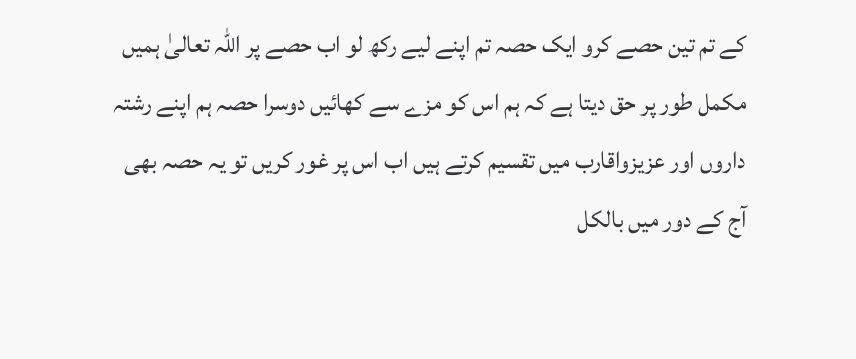کے تم تین حصے کرو ایک حصہ تم اپنے لیے رکھ لو اب حصے پر اللہ تعالیٰ ہمیں مکمل طور پر حق دیتا ہے کہ ہم اس کو مزے سے کھائیں دوسرا حصہ ہم اپنے رشتہ داروں اور عزیزواقارب میں تقسیم کرتے ہیں اب اس پر غور کریں تو یہ حصہ بھی آج کے دور میں بالکل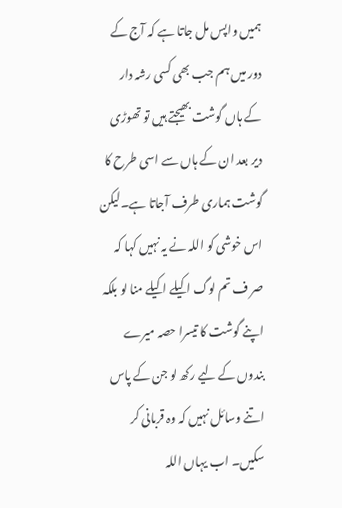ہمیں واپس مل جاتا ہے کہ آج کے دور میں ہم جب بھی کسی رشہ دار کے ہاں گوشت بھیجتے ہیں تو تھوڑی دیر بعد ان کے ہاں سے اسی طرح کا گوشت ہماری طرف آجاتا ہے۔لیکن اس خوشی کو اللہ نے یہ نہیں کہا کہ صر ف تم لوگ اکیلے اکیلے منا لو بلکہ اپنے گوشت کا تیسرا حصہ میرے بندوں کے لیے رکھ لو جن کے پاس اتنے وسائل نہیں کہ وہ قربانی کر سکیں۔ اب یہاں اللہ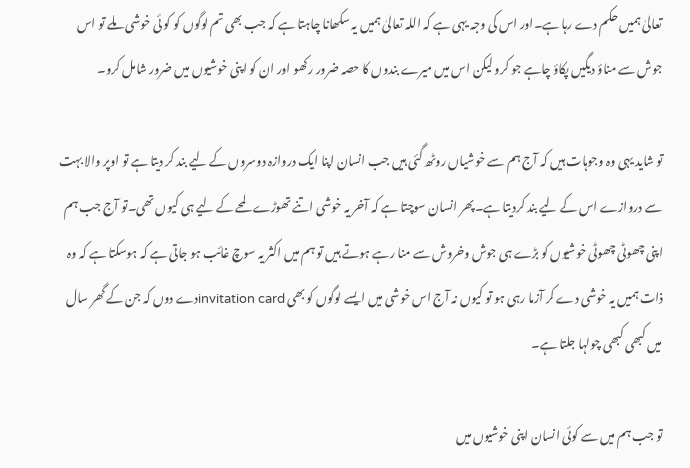تعالیٰ ہمیں حکم دے رہا ہے۔اور اس کی وجہ یہی ہے کہ اللہ تعالیٰ ہمیں یہ سکھانا چاہتا ہے کہ جب بھی تم لوگوں کو کو ئی خوشی ملے تو اس جوش سے مناؤ دیگیں پکاؤ چاہے جو کرو لیکن اس میں میرے بندوں کا حصہ ضرور رکھو اور ان کو اپنی خوشیوں میں ضرور شامل کرو۔

تو شاید یہی وہ وجوہات ہیں کہ آج ہم سے خوشیاں روٹھ گئی ہیں جب انسان اپنا ایک دروازہ دوسروں کے لیے بند کر دیتا ہے تو اوپر والا بہت سے دروازے اس کے لیے بند کردیتا ہے۔پھر انسان سوچتا ہے کہ آخر یہ خوشی اتنے تھوڑے لمحے کے لیے ہی کیوں تھی۔تو آج جب ہم اپنی چھوٹی چھوٹی خوشیوں کو بڑے ہی جوش وخروش سے منا رہے ہوتے ہیں تو ہم میں اکثر یہ سوچ غائب ہو جاتی ہے کہ ہوسکتا ہے کہ وہ ذات ہمیں یہ خوشی دے کر آزما رہی ہو تو کیوں نہ آج اس خوشی میں ایسے لوگوں کو بھی invitation cardدے دوں کہ جن کے گھر سال میں کبھی کبھی چولہا جلتا ہے۔

تو جب ہم میں سے کوئی انسان اپنی خوشیوں میں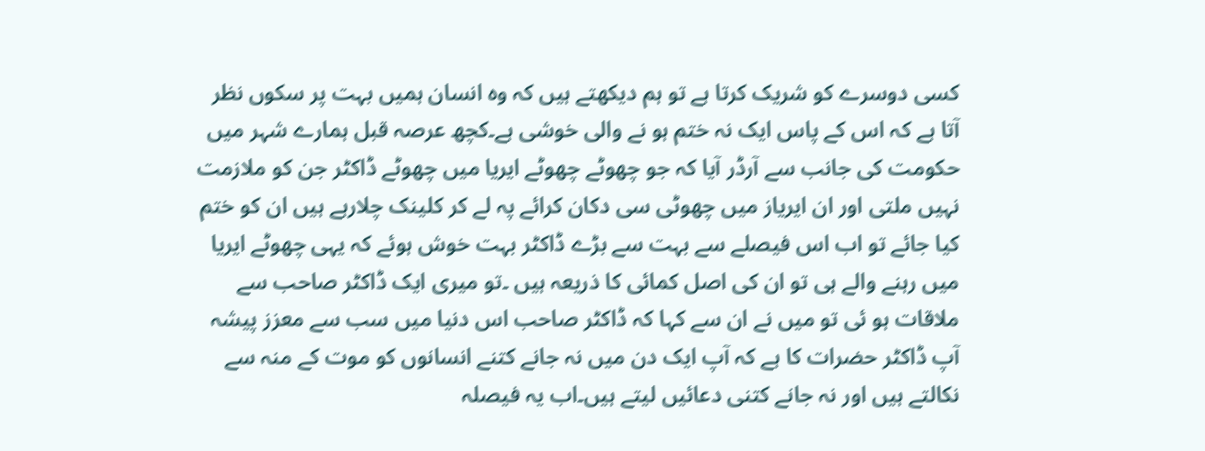کسی دوسرے کو شریک کرتا ہے تو ہم دیکھتے ہیں کہ وہ انسان ہمیں بہت پر سکوں نظر آتا ہے کہ اس کے پاس ایک نہ ختم ہو نے والی خوشی ہے۔کچھ عرصہ قبل ہمارے شہر میں حکومت کی جانب سے آرڈر آیا کہ جو چھوٹے چھوٹے ایریا میں چھوٹے ڈاکٹر جن کو ملازمت نہیں ملتی اور ان ایریاز میں چھوٹی سی دکان کرائے پہ لے کر کلینک چلارہے ہیں ان کو ختم کیا جائے تو اب اس فیصلے سے بہت سے بڑے ڈاکٹر بہت خوش ہوئے کہ یہی چھوٹے ایریا میں رہنے والے ہی تو ان کی اصل کمائی کا ذریعہ ہیں ۔تو میری ایک ڈاکٹر صاحب سے ملاقات ہو ئی تو میں نے ان سے کہا کہ ڈاکٹر صاحب اس دنیا میں سب سے معزز پیشہ آپ ڈاکٹر حضرات کا ہے کہ آپ ایک دن میں نہ جانے کتنے انسانوں کو موت کے منہ سے نکالتے ہیں اور نہ جانے کتنی دعائیں لیتے ہیں۔اب یہ فیصلہ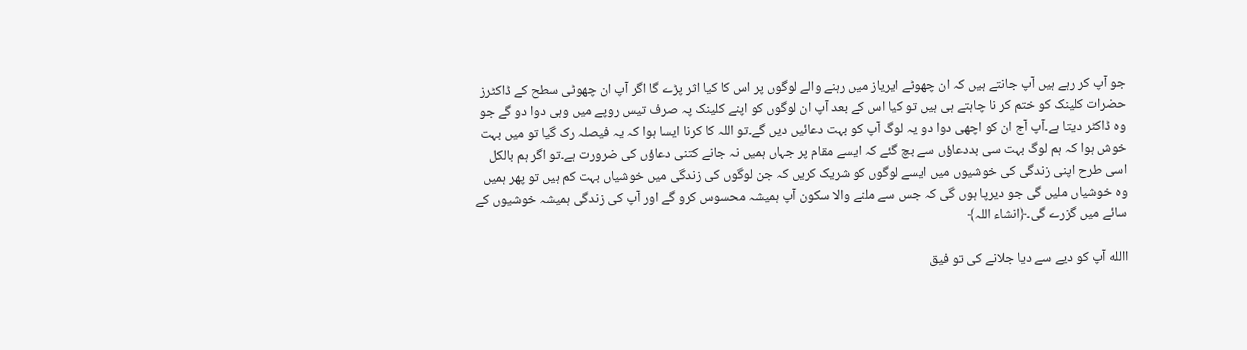جو آپ کر رہے ہیں آپ جانتے ہیں کہ ان چھوٹے ایریاز میں رہنے والے لوگوں پر اس کا کیا اثر پڑے گا اگر آپ ان چھوٹی سطح کے ڈاکٹرز حضرات کلینک کو ختم کر نا چاہتے ہی ہیں تو کیا اس کے بعد آپ ان لوگوں کو اپنے کلینک پہ صرف تیس روپے میں وہی دوا دو گے جو وہ ڈاکٹر دیتا ہے۔آپ آج ان کو اچھی دوا دو یہ لوگ آپ کو بہت دعائیں دیں گے۔تو اللہ کا کرنا ایسا ہوا کہ یہ فیصلہ رک گیا تو میں بہت خوش ہوا کہ ہم لوگ بہت سی بددعاؤں سے بچ گئے کہ ایسے مقام پر جہاں ہمیں نہ جانے کتنی دعاؤں کی ضرورت ہے۔تو اگر ہم بالکل اسی طرح اپنی زندگی کی خوشیوں میں ایسے لوگوں کو شریک کریں کہ جن لوگوں کی زندگی میں خوشیاں بہت کم ہیں تو پھر ہمیں وہ خوشیاں ملیں گی جو دیرپا ہوں گی کہ جس سے ملنے والا سکون آپ ہمیشہ محسوس کرو گے اور آپ کی زندگی ہمیشہ خوشیوں کے سائے میں گزرے گی۔﴿انشاء اللہ﴾

االله آپ کو دیے سے دیا جلانے کی تو فیق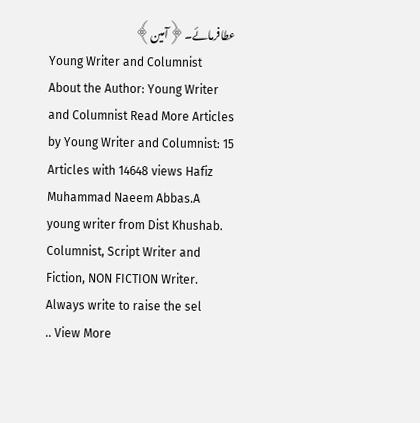عطافرمائے۔﴿آمین﴾
Young Writer and Columnist
About the Author: Young Writer and Columnist Read More Articles by Young Writer and Columnist: 15 Articles with 14648 views Hafiz Muhammad Naeem Abbas.A young writer from Dist Khushab.
Columnist, Script Writer and Fiction, NON FICTION Writer.
Always write to raise the sel
.. View More